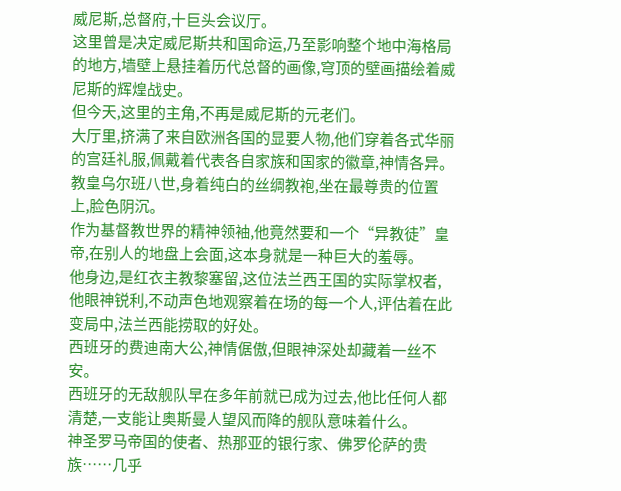威尼斯,总督府,十巨头会议厅。
这里曾是决定威尼斯共和国命运,乃至影响整个地中海格局的地方,墙壁上悬挂着历代总督的画像,穹顶的壁画描绘着威尼斯的辉煌战史。
但今天,这里的主角,不再是威尼斯的元老们。
大厅里,挤满了来自欧洲各国的显要人物,他们穿着各式华丽的宫廷礼服,佩戴着代表各自家族和国家的徽章,神情各异。
教皇乌尔班八世,身着纯白的丝绸教袍,坐在最尊贵的位置上,脸色阴沉。
作为基督教世界的精神领袖,他竟然要和一个“异教徒”皇帝,在别人的地盘上会面,这本身就是一种巨大的羞辱。
他身边,是红衣主教黎塞留,这位法兰西王国的实际掌权者,他眼神锐利,不动声色地观察着在场的每一个人,评估着在此变局中,法兰西能捞取的好处。
西班牙的费迪南大公,神情倨傲,但眼神深处却藏着一丝不安。
西班牙的无敌舰队早在多年前就已成为过去,他比任何人都清楚,一支能让奥斯曼人望风而降的舰队意味着什么。
神圣罗马帝国的使者、热那亚的银行家、佛罗伦萨的贵族……几乎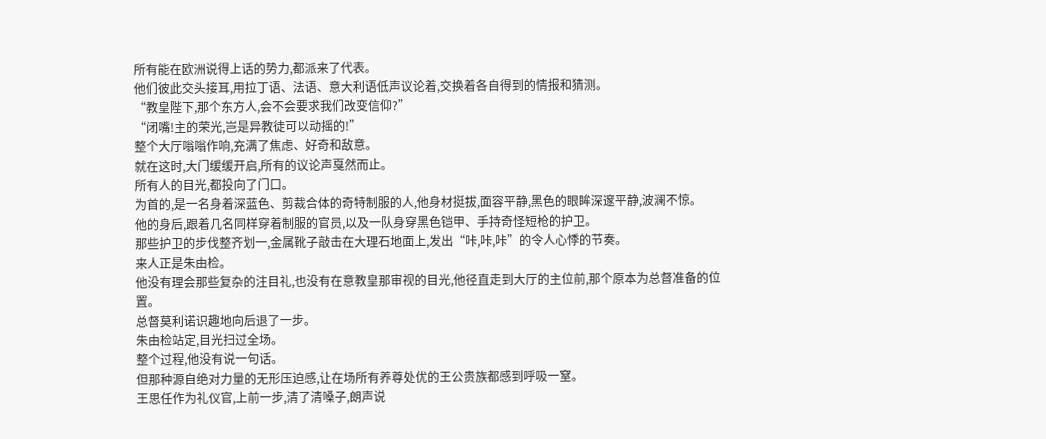所有能在欧洲说得上话的势力,都派来了代表。
他们彼此交头接耳,用拉丁语、法语、意大利语低声议论着,交换着各自得到的情报和猜测。
“教皇陛下,那个东方人,会不会要求我们改变信仰?”
“闭嘴!主的荣光,岂是异教徒可以动摇的!”
整个大厅嗡嗡作响,充满了焦虑、好奇和敌意。
就在这时,大门缓缓开启,所有的议论声戛然而止。
所有人的目光,都投向了门口。
为首的,是一名身着深蓝色、剪裁合体的奇特制服的人,他身材挺拔,面容平静,黑色的眼眸深邃平静,波澜不惊。
他的身后,跟着几名同样穿着制服的官员,以及一队身穿黑色铠甲、手持奇怪短枪的护卫。
那些护卫的步伐整齐划一,金属靴子敲击在大理石地面上,发出“咔,咔,咔”的令人心悸的节奏。
来人正是朱由检。
他没有理会那些复杂的注目礼,也没有在意教皇那审视的目光,他径直走到大厅的主位前,那个原本为总督准备的位置。
总督莫利诺识趣地向后退了一步。
朱由检站定,目光扫过全场。
整个过程,他没有说一句话。
但那种源自绝对力量的无形压迫感,让在场所有养尊处优的王公贵族都感到呼吸一窒。
王思任作为礼仪官,上前一步,清了清嗓子,朗声说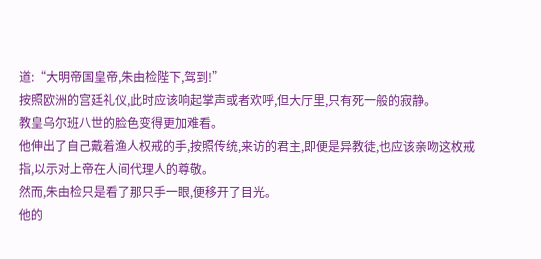道:“大明帝国皇帝,朱由检陛下,驾到!”
按照欧洲的宫廷礼仪,此时应该响起掌声或者欢呼,但大厅里,只有死一般的寂静。
教皇乌尔班八世的脸色变得更加难看。
他伸出了自己戴着渔人权戒的手,按照传统,来访的君主,即便是异教徒,也应该亲吻这枚戒指,以示对上帝在人间代理人的尊敬。
然而,朱由检只是看了那只手一眼,便移开了目光。
他的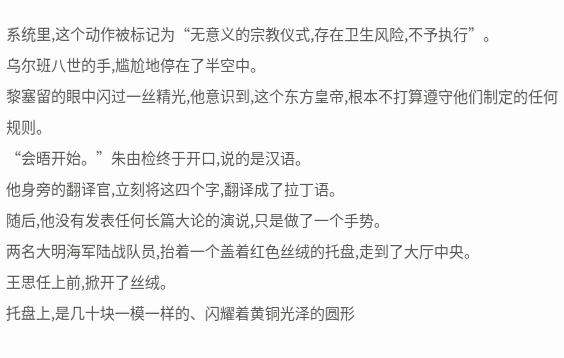系统里,这个动作被标记为“无意义的宗教仪式,存在卫生风险,不予执行”。
乌尔班八世的手,尴尬地停在了半空中。
黎塞留的眼中闪过一丝精光,他意识到,这个东方皇帝,根本不打算遵守他们制定的任何规则。
“会晤开始。”朱由检终于开口,说的是汉语。
他身旁的翻译官,立刻将这四个字,翻译成了拉丁语。
随后,他没有发表任何长篇大论的演说,只是做了一个手势。
两名大明海军陆战队员,抬着一个盖着红色丝绒的托盘,走到了大厅中央。
王思任上前,掀开了丝绒。
托盘上,是几十块一模一样的、闪耀着黄铜光泽的圆形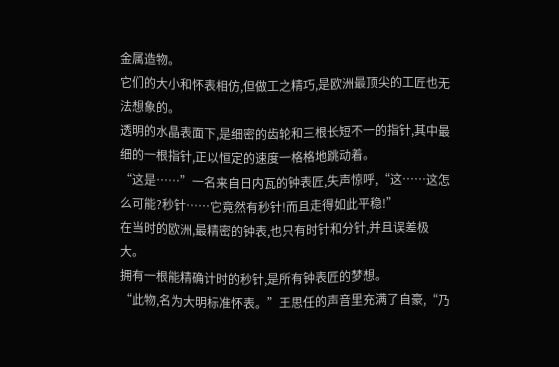金属造物。
它们的大小和怀表相仿,但做工之精巧,是欧洲最顶尖的工匠也无法想象的。
透明的水晶表面下,是细密的齿轮和三根长短不一的指针,其中最细的一根指针,正以恒定的速度一格格地跳动着。
“这是……”一名来自日内瓦的钟表匠,失声惊呼,“这……这怎么可能?秒针……它竟然有秒针!而且走得如此平稳!”
在当时的欧洲,最精密的钟表,也只有时针和分针,并且误差极大。
拥有一根能精确计时的秒针,是所有钟表匠的梦想。
“此物,名为大明标准怀表。”王思任的声音里充满了自豪,“乃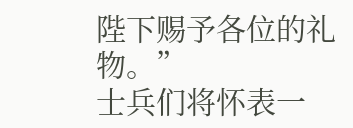陛下赐予各位的礼物。”
士兵们将怀表一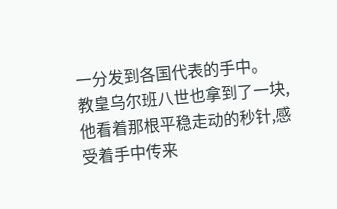一分发到各国代表的手中。
教皇乌尔班八世也拿到了一块,他看着那根平稳走动的秒针,感受着手中传来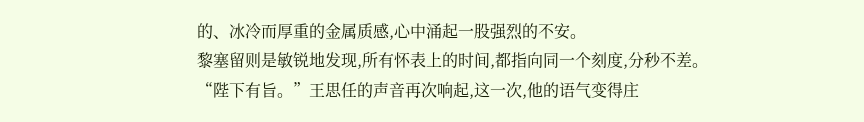的、冰冷而厚重的金属质感,心中涌起一股强烈的不安。
黎塞留则是敏锐地发现,所有怀表上的时间,都指向同一个刻度,分秒不差。
“陛下有旨。”王思任的声音再次响起,这一次,他的语气变得庄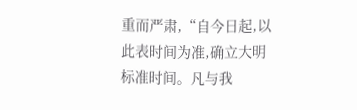重而严肃,“自今日起,以此表时间为准,确立大明标准时间。凡与我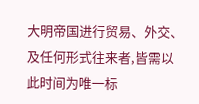大明帝国进行贸易、外交、及任何形式往来者,皆需以此时间为唯一标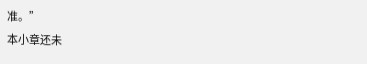准。”
本小章还未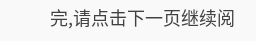完,请点击下一页继续阅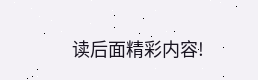读后面精彩内容!